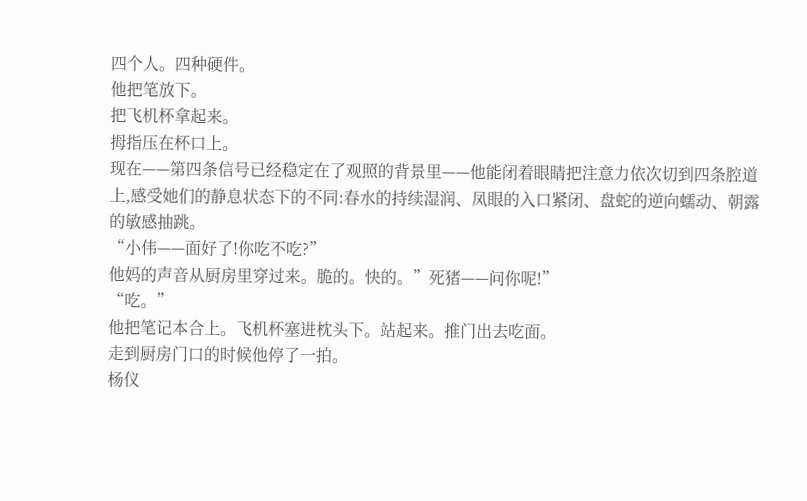四个人。四种硬件。
他把笔放下。
把飞机杯拿起来。
拇指压在杯口上。
现在——第四条信号已经稳定在了观照的背景里——他能闭着眼睛把注意力依次切到四条腔道上,感受她们的静息状态下的不同:春水的持续湿润、凤眼的入口紧闭、盘蛇的逆向蠕动、朝露的敏感抽跳。
“小伟——面好了!你吃不吃?”
他妈的声音从厨房里穿过来。脆的。快的。”死猪——问你呢!”
“吃。”
他把笔记本合上。飞机杯塞进枕头下。站起来。推门出去吃面。
走到厨房门口的时候他停了一拍。
杨仪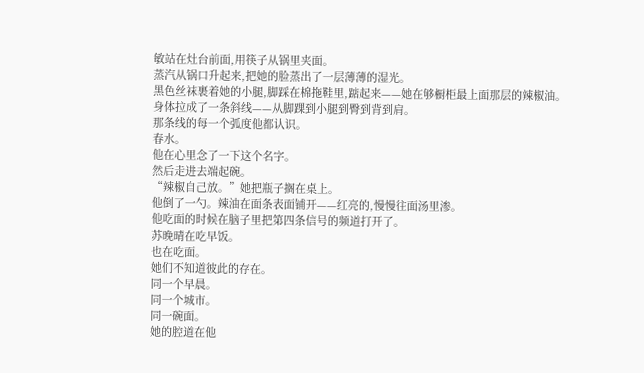敏站在灶台前面,用筷子从锅里夹面。
蒸汽从锅口升起来,把她的脸蒸出了一层薄薄的湿光。
黑色丝袜裹着她的小腿,脚踩在棉拖鞋里,踮起来——她在够橱柜最上面那层的辣椒油。
身体拉成了一条斜线——从脚踝到小腿到臀到背到肩。
那条线的每一个弧度他都认识。
春水。
他在心里念了一下这个名字。
然后走进去端起碗。
“辣椒自己放。”她把瓶子搁在桌上。
他倒了一勺。辣油在面条表面铺开——红亮的,慢慢往面汤里渗。
他吃面的时候在脑子里把第四条信号的频道打开了。
苏晚晴在吃早饭。
也在吃面。
她们不知道彼此的存在。
同一个早晨。
同一个城市。
同一碗面。
她的腔道在他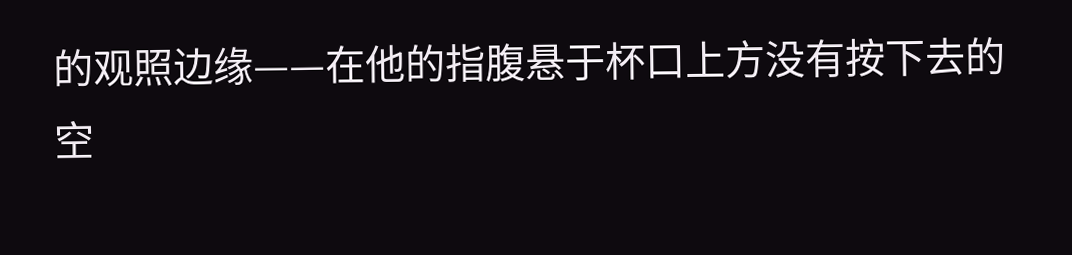的观照边缘——在他的指腹悬于杯口上方没有按下去的空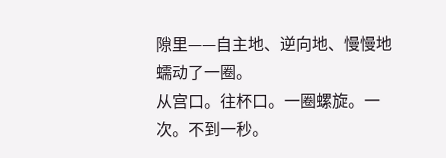隙里——自主地、逆向地、慢慢地蠕动了一圈。
从宫口。往杯口。一圈螺旋。一次。不到一秒。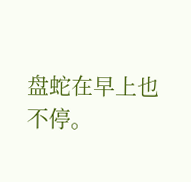盘蛇在早上也不停。